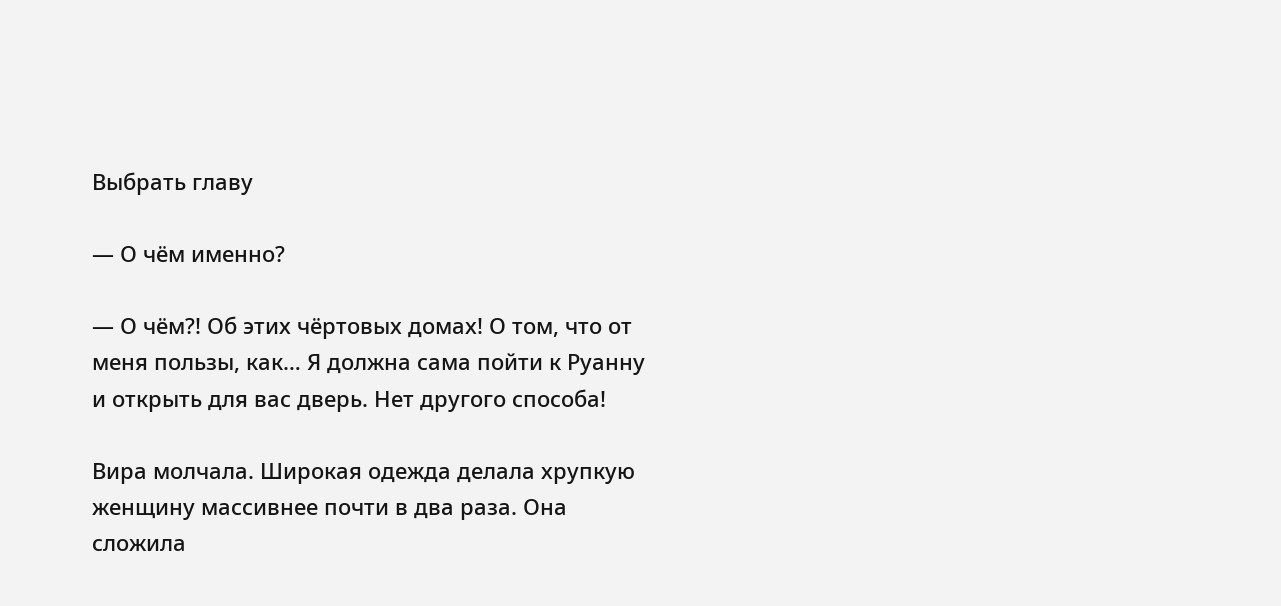Выбрать главу

— О чём именно?

— О чём?! Об этих чёртовых домах! О том, что от меня пользы, как… Я должна сама пойти к Руанну и открыть для вас дверь. Нет другого способа!

Вира молчала. Широкая одежда делала хрупкую женщину массивнее почти в два раза. Она сложила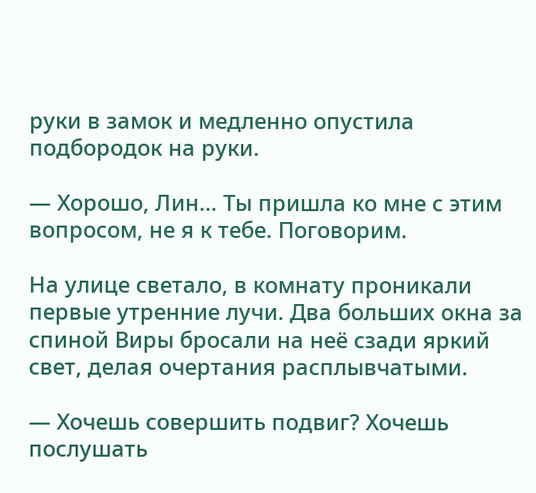руки в замок и медленно опустила подбородок на руки.

— Хорошо, Лин… Ты пришла ко мне с этим вопросом, не я к тебе. Поговорим.

На улице светало, в комнату проникали первые утренние лучи. Два больших окна за спиной Виры бросали на неё сзади яркий свет, делая очертания расплывчатыми.

— Хочешь совершить подвиг? Хочешь послушать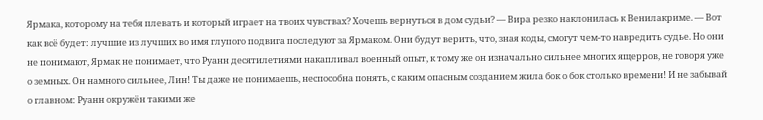Ярмака, которому на тебя плевать и который играет на твоих чувствах? Хочешь вернуться в дом судьи? — Вира резко наклонилась к Венилакриме. — Вот как всё будет: лучшие из лучших во имя глупого подвига последуют за Ярмаком. Они будут верить, что, зная коды, смогут чем-то навредить судье. Но они не понимают, Ярмак не понимает, что Руанн десятилетиями накапливал военный опыт, к тому же он изначально сильнее многих ящерров, не говоря уже о земных. Он намного сильнее, Лин! Ты даже не понимаешь, неспособна понять, с каким опасным созданием жила бок о бок столько времени! И не забывай о главном: Руанн окружён такими же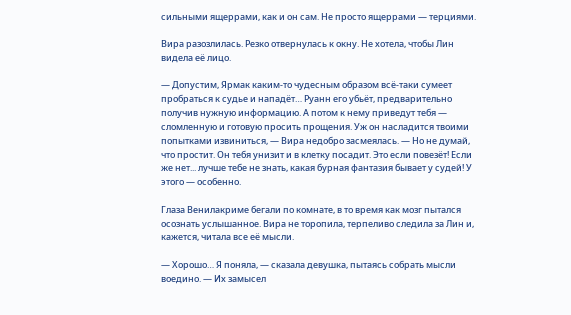сильными ящеррами, как и он сам. Не просто ящеррами — терциями.

Вира разозлилась. Резко отвернулась к окну. Не хотела, чтобы Лин видела её лицо.

— Допустим, Ярмак каким-то чудесным образом всё-таки сумеет пробраться к судье и нападёт… Руанн его убьёт, предварительно получив нужную информацию. А потом к нему приведут тебя — сломленную и готовую просить прощения. Уж он насладится твоими попытками извиниться, — Вира недобро засмеялась. — Но не думай, что простит. Он тебя унизит и в клетку посадит. Это если повезёт! Если же нет... лучше тебе не знать, какая бурная фантазия бывает у судей! У этого — особенно.

Глаза Венилакриме бегали по комнате, в то время как мозг пытался осознать услышанное. Вира не торопила, терпеливо следила за Лин и, кажется, читала все её мысли.

— Хорошо… Я поняла, — сказала девушка, пытаясь собрать мысли воедино. — Их замысел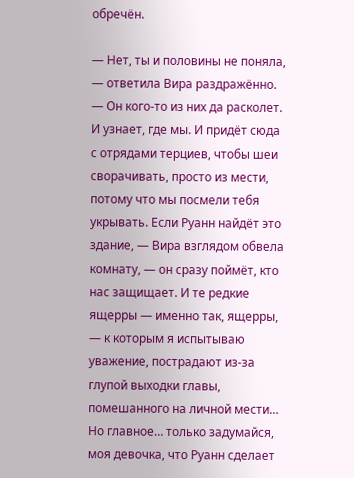обречён.

— Нет, ты и половины не поняла, — ответила Вира раздражённо. — Он кого-то из них да расколет. И узнает, где мы. И придёт сюда с отрядами терциев, чтобы шеи сворачивать, просто из мести, потому что мы посмели тебя укрывать. Если Руанн найдёт это здание, — Вира взглядом обвела комнату, — он сразу поймёт, кто нас защищает. И те редкие ящерры — именно так, ящерры, — к которым я испытываю уважение, пострадают из-за глупой выходки главы, помешанного на личной мести… Но главное… только задумайся, моя девочка, что Руанн сделает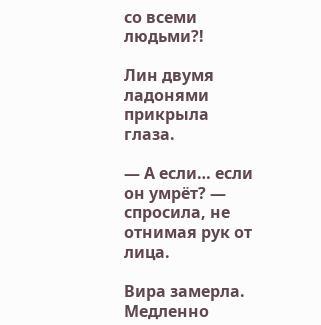со всеми людьми?!

Лин двумя ладонями прикрыла глаза.

— А если… если он умрёт? — спросила, не отнимая рук от лица.

Вира замерла. Медленно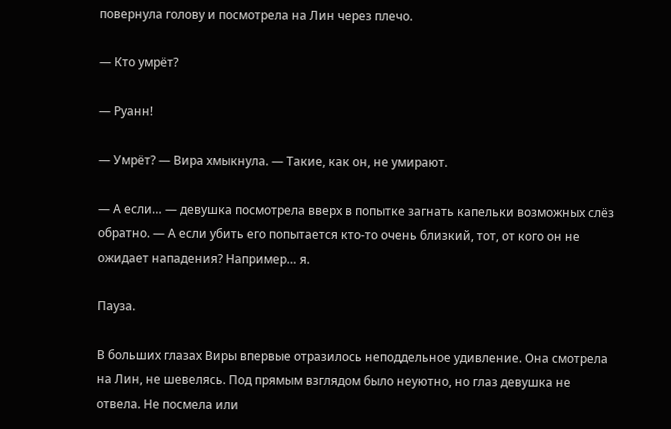повернула голову и посмотрела на Лин через плечо.

— Кто умрёт?

— Руанн!

— Умрёт? — Вира хмыкнула. — Такие, как он, не умирают.

— А если… — девушка посмотрела вверх в попытке загнать капельки возможных слёз обратно. — А если убить его попытается кто-то очень близкий, тот, от кого он не ожидает нападения? Например… я.

Пауза.

В больших глазах Виры впервые отразилось неподдельное удивление. Она смотрела на Лин, не шевелясь. Под прямым взглядом было неуютно, но глаз девушка не отвела. Не посмела или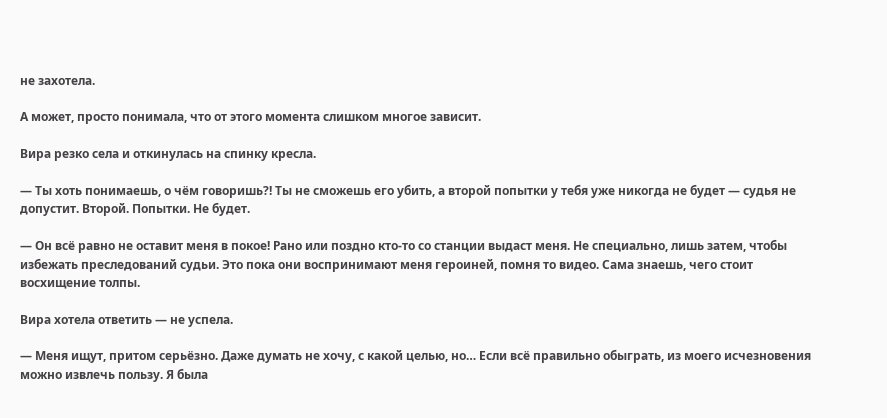не захотела.

А может, просто понимала, что от этого момента слишком многое зависит.

Вира резко села и откинулась на спинку кресла.

— Ты хоть понимаешь, о чём говоришь?! Ты не сможешь его убить, а второй попытки у тебя уже никогда не будет — судья не допустит. Второй. Попытки. Не будет.

— Он всё равно не оставит меня в покое! Рано или поздно кто-то со станции выдаст меня. Не специально, лишь затем, чтобы избежать преследований судьи. Это пока они воспринимают меня героиней, помня то видео. Сама знаешь, чего стоит восхищение толпы.

Вира хотела ответить — не успела.

— Меня ищут, притом серьёзно. Даже думать не хочу, с какой целью, но… Если всё правильно обыграть, из моего исчезновения можно извлечь пользу. Я была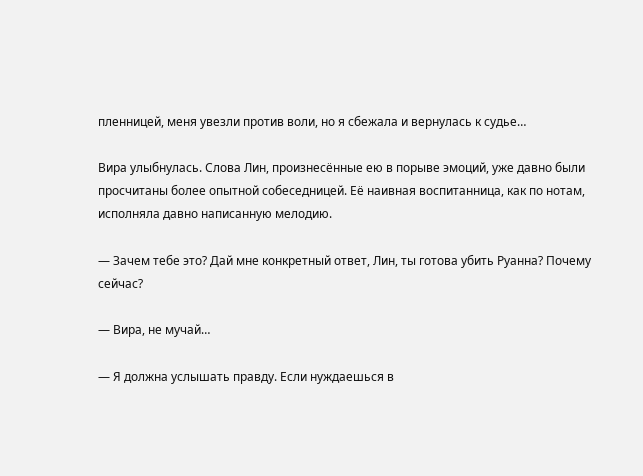пленницей, меня увезли против воли, но я сбежала и вернулась к судье…

Вира улыбнулась. Слова Лин, произнесённые ею в порыве эмоций, уже давно были просчитаны более опытной собеседницей. Её наивная воспитанница, как по нотам, исполняла давно написанную мелодию.

— Зачем тебе это? Дай мне конкретный ответ, Лин, ты готова убить Руанна? Почему сейчас?

— Вира, не мучай…

— Я должна услышать правду. Если нуждаешься в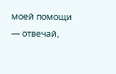моей помощи — отвечай,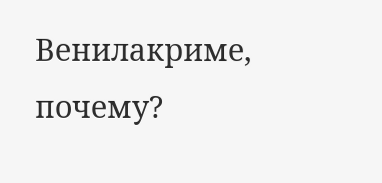Венилакриме, почему?